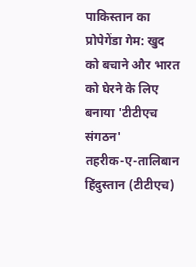पाकिस्तान का प्रोपेगेंडा गेम: खुद को बचाने और भारत को घेरने के लिए बनाया 'टीटीएच संगठन'
तहरीक-ए-तालिबान हिंदुस्तान (टीटीएच)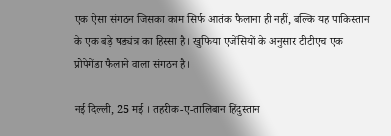एक ऐसा संगठन जिसका काम सिर्फ आतंक फैलाना ही नहीं, बल्कि यह पाकिस्तान के एक बड़े षड्यंत्र का हिस्सा है। खुफिया एजेंसियों के अनुसार टीटीएच एक प्रोपेगेंडा फैलाने वाला संगठन है।

नई दिल्ली, 25 मई । तहरीक-ए-तालिबान हिंदुस्तान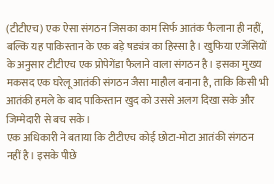(टीटीएच) एक ऐसा संगठन जिसका काम सिर्फ आतंक फैलाना ही नहीं, बल्कि यह पाकिस्तान के एक बड़े षड्यंत्र का हिस्सा है। खुफिया एजेंसियों के अनुसार टीटीएच एक प्रोपेगेंडा फैलाने वाला संगठन है। इसका मुख्य मकसद एक घरेलू आतंकी संगठन जैसा माहौल बनाना है, ताकि किसी भी आतंकी हमले के बाद पाकिस्तान खुद को उससे अलग दिखा सके और जिम्मेदारी से बच सके।
एक अधिकारी ने बताया कि टीटीएच कोई छोटा-मोटा आतंकी संगठन नहीं है। इसके पीछे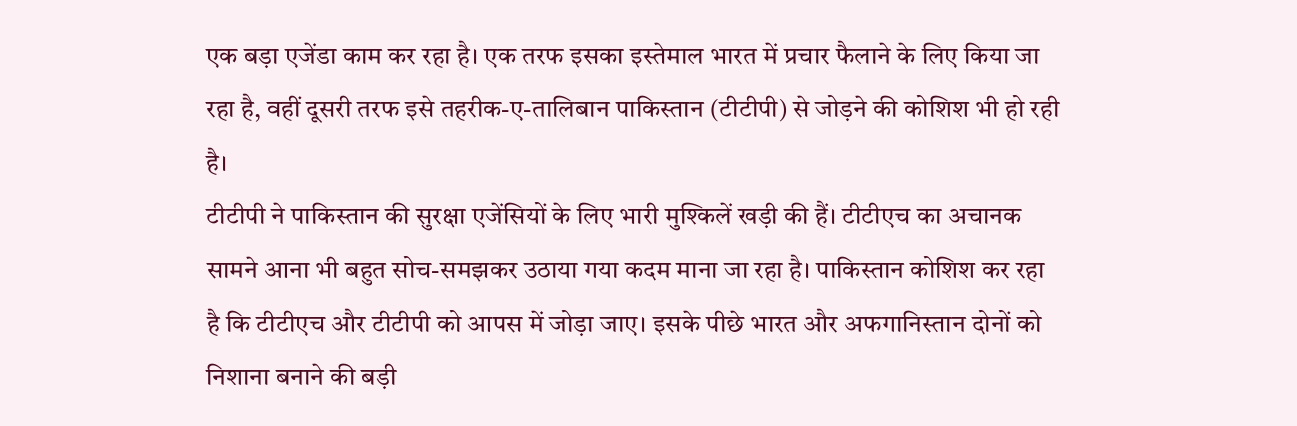एक बड़ा एजेंडा काम कर रहा है। एक तरफ इसका इस्तेमाल भारत में प्रचार फैलाने के लिए किया जा रहा है, वहीं दूसरी तरफ इसे तहरीक-ए-तालिबान पाकिस्तान (टीटीपी) से जोड़ने की कोशिश भी हो रही है।
टीटीपी ने पाकिस्तान की सुरक्षा एजेंसियों के लिए भारी मुश्किलें खड़ी की हैं। टीटीएच का अचानक सामने आना भी बहुत सोच-समझकर उठाया गया कदम माना जा रहा है। पाकिस्तान कोशिश कर रहा है कि टीटीएच और टीटीपी को आपस में जोड़ा जाए। इसके पीछे भारत और अफगानिस्तान दोनों को निशाना बनाने की बड़ी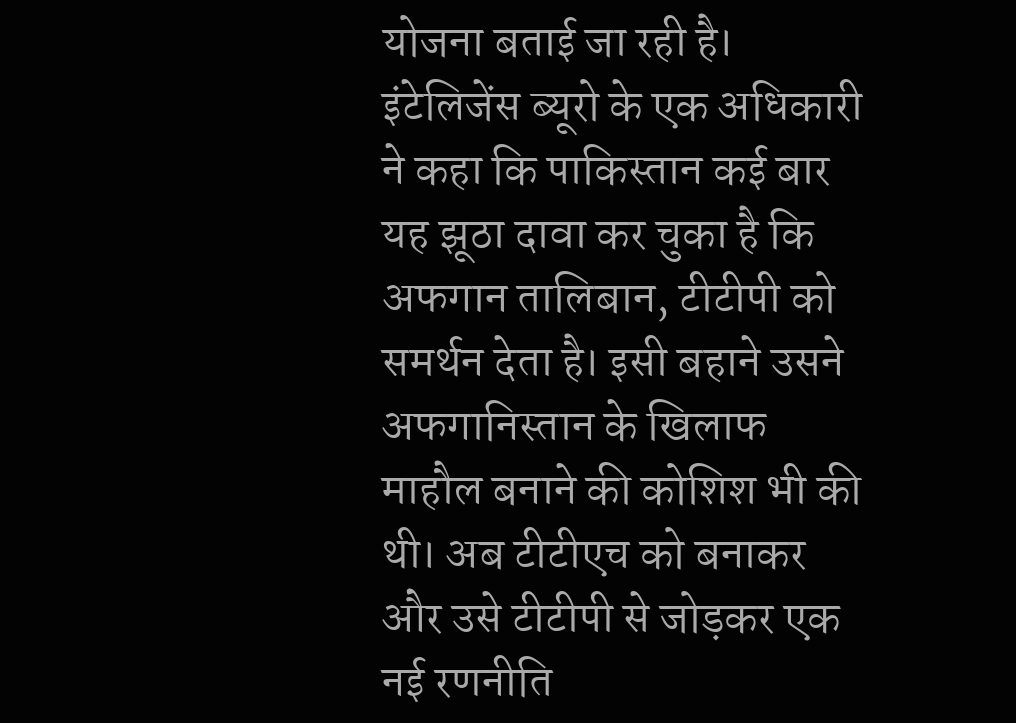योजना बताई जा रही है।
इंटेलिजेंस ब्यूरो के एक अधिकारी ने कहा कि पाकिस्तान कई बार यह झूठा दावा कर चुका है कि अफगान तालिबान, टीटीपी को समर्थन देता है। इसी बहाने उसने अफगानिस्तान के खिलाफ माहौल बनाने की कोशिश भी की थी। अब टीटीएच को बनाकर और उसे टीटीपी से जोड़कर एक नई रणनीति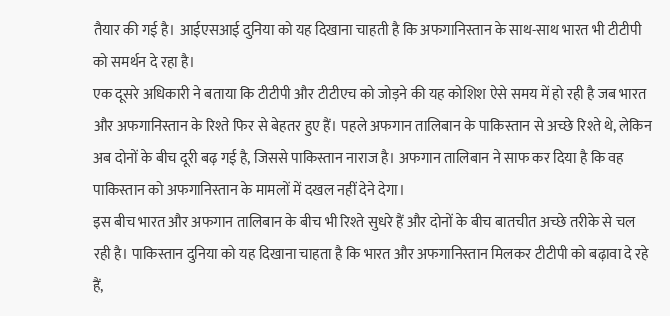तैयार की गई है। आईएसआई दुनिया को यह दिखाना चाहती है कि अफगानिस्तान के साथ-साथ भारत भी टीटीपी को समर्थन दे रहा है।
एक दूसरे अधिकारी ने बताया कि टीटीपी और टीटीएच को जोड़ने की यह कोशिश ऐसे समय में हो रही है जब भारत और अफगानिस्तान के रिश्ते फिर से बेहतर हुए हैं। पहले अफगान तालिबान के पाकिस्तान से अच्छे रिश्ते थे, लेकिन अब दोनों के बीच दूरी बढ़ गई है, जिससे पाकिस्तान नाराज है। अफगान तालिबान ने साफ कर दिया है कि वह पाकिस्तान को अफगानिस्तान के मामलों में दखल नहीं देने देगा।
इस बीच भारत और अफगान तालिबान के बीच भी रिश्ते सुधरे हैं और दोनों के बीच बातचीत अच्छे तरीके से चल रही है। पाकिस्तान दुनिया को यह दिखाना चाहता है कि भारत और अफगानिस्तान मिलकर टीटीपी को बढ़ावा दे रहे हैं,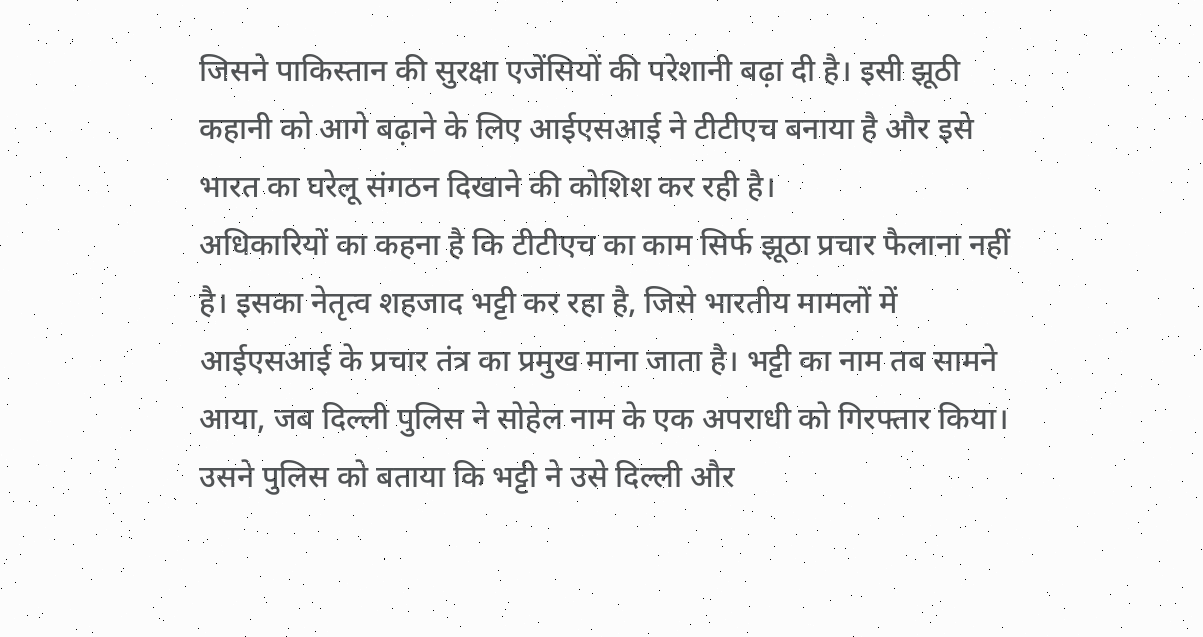जिसने पाकिस्तान की सुरक्षा एजेंसियों की परेशानी बढ़ा दी है। इसी झूठी कहानी को आगे बढ़ाने के लिए आईएसआई ने टीटीएच बनाया है और इसे भारत का घरेलू संगठन दिखाने की कोशिश कर रही है।
अधिकारियों का कहना है कि टीटीएच का काम सिर्फ झूठा प्रचार फैलाना नहीं है। इसका नेतृत्व शहजाद भट्टी कर रहा है, जिसे भारतीय मामलों में आईएसआई के प्रचार तंत्र का प्रमुख माना जाता है। भट्टी का नाम तब सामने आया, जब दिल्ली पुलिस ने सोहेल नाम के एक अपराधी को गिरफ्तार किया। उसने पुलिस को बताया कि भट्टी ने उसे दिल्ली और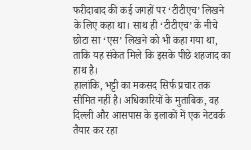फरीदाबाद की कई जगहों पर ‘टीटीएच’ लिखने के लिए कहा था। साथ ही ‘टीटीएच’ के नीचे छोटा सा ‘एस’ लिखने को भी कहा गया था, ताकि यह संकेत मिले कि इसके पीछे शहजाद का हाथ है।
हालांकि, भट्टी का मकसद सिर्फ प्रचार तक सीमित नहीं है। अधिकारियों के मुताबिक, वह दिल्ली और आसपास के इलाकों में एक नेटवर्क तैयार कर रहा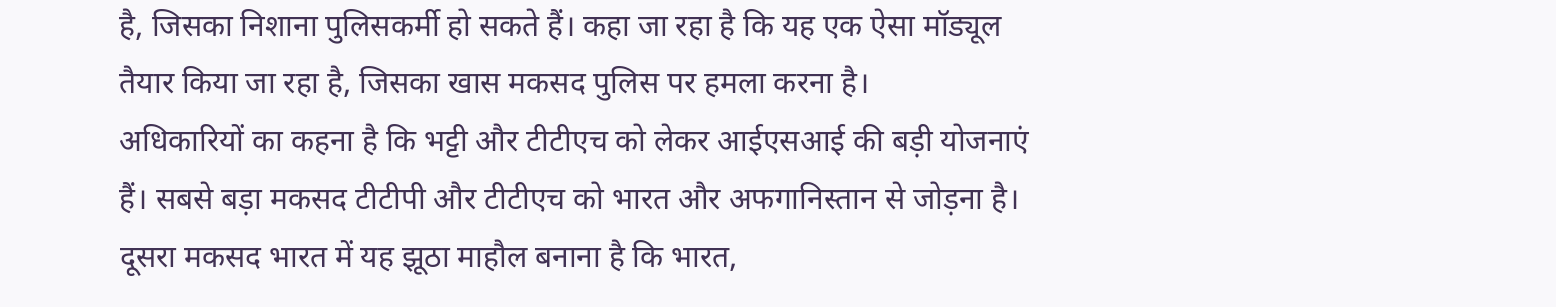है, जिसका निशाना पुलिसकर्मी हो सकते हैं। कहा जा रहा है कि यह एक ऐसा मॉड्यूल तैयार किया जा रहा है, जिसका खास मकसद पुलिस पर हमला करना है।
अधिकारियों का कहना है कि भट्टी और टीटीएच को लेकर आईएसआई की बड़ी योजनाएं हैं। सबसे बड़ा मकसद टीटीपी और टीटीएच को भारत और अफगानिस्तान से जोड़ना है। दूसरा मकसद भारत में यह झूठा माहौल बनाना है कि भारत,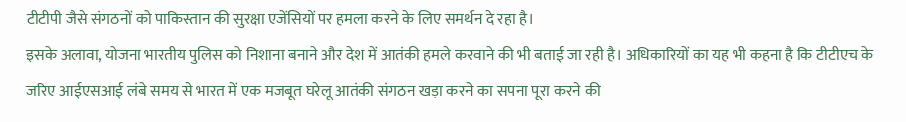टीटीपी जैसे संगठनों को पाकिस्तान की सुरक्षा एजेंसियों पर हमला करने के लिए समर्थन दे रहा है।
इसके अलावा, योजना भारतीय पुलिस को निशाना बनाने और देश में आतंकी हमले करवाने की भी बताई जा रही है। अधिकारियों का यह भी कहना है कि टीटीएच के जरिए आईएसआई लंबे समय से भारत में एक मजबूत घरेलू आतंकी संगठन खड़ा करने का सपना पूरा करने की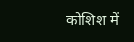कोशिश में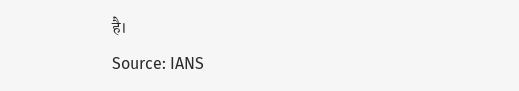है।
Source: IANS